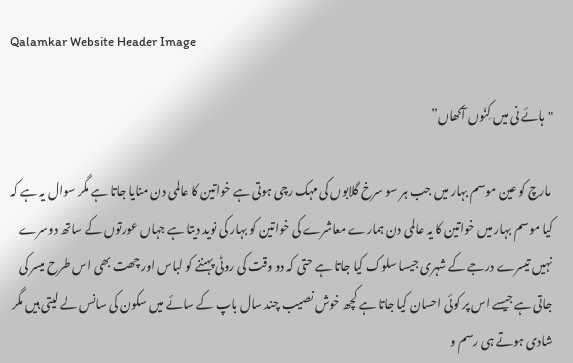Qalamkar Website Header Image

"ہائے نی میں کِنّوں آکھاں”

 مارچ کو عین موسم بہار میں جب ہر سو سرخ گلابوں کی مہک رچی ہوتی ہے خواتین کا عالمی دن منایا جاتا ہے مگر سوال یہ ہے کہ کیا موسم بہار میں خواتین کا یہ عالمی دن ہمارے معاشرے کی خواتین کو بہار کی نوید دیتا ہے جہاں عورتوں کے ساتھ دوسرے نہیں تیسرے درجے کے شہری جیسا سلوک کیا جاتا ہے حتی کہ دو وقت کی روٹی پہننے کو لباس اور چھت بھی اس طرح میسر کی جاتی ہے جیسے اس پر کوئی احسان کیا جاتا ہے کچھ خوش نصیب چند سال باپ کے سائے میں سکون کی سانس لے لیتی ہیں مگر شادی ہوتے ہی رسم و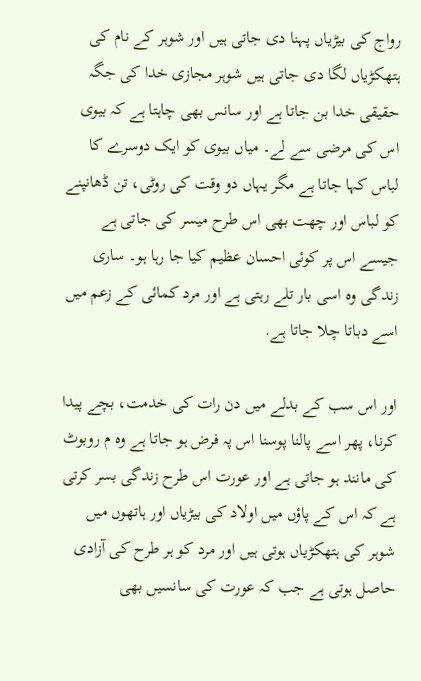رواج کی بیڑیاں پہنا دی جاتی ہیں اور شوہر کے نام کی ہتھکڑیاں لگا دی جاتی ہیں شوہر مجازی خدا کی جگہ حقیقی خدا بن جاتا ہے اور سانس بھی چاہتا ہے کہ بیوی اس کی مرضی سے لے۔ میاں بیوی کو ایک دوسرے کا لباس کہا جاتا ہے مگر یہاں دو وقت کی روٹی، تن ڈھانپنے کو لباس اور چھت بھی اس طرح میسر کی جاتی ہے جیسے اس پر کوئی احسان عظیم کیا جا رہا ہو۔ ساری زندگی وہ اسی بار تلے رہتی ہے اور مرد کمائی کے زعم میں اسے دباتا چلا جاتا ہے.

اور اس سب کے بدلے میں دن رات کی خدمت، بچے پیدا کرنا، پھر اسے پالنا پوسنا اس پہ فرض ہو جاتا ہے وہ م روبوٹ کی مانند ہو جاتی ہے اور عورت اس طرح زندگی بسر کرتی ہے کہ اس کے پاؤں میں اولاد کی بیڑیاں اور ہاتھوں میں شوہر کی ہتھکڑیاں ہوتی ہیں اور مرد کو ہر طرح کی آزادی حاصل ہوتی ہے جب کہ عورت کی سانسیں بھی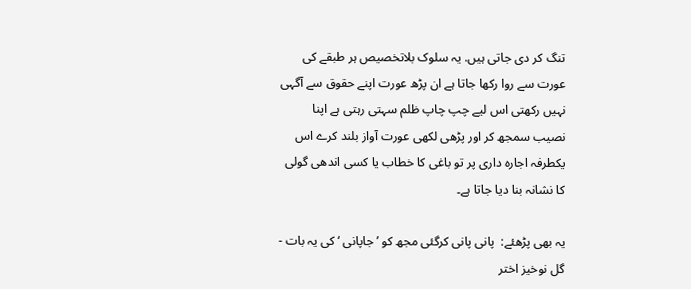تنگ کر دی جاتی ہیں. یہ سلوک بلاتخصیص ہر طبقے کی عورت سے روا رکھا جاتا ہے ان پڑھ عورت اپنے حقوق سے آگہی نہیں رکھتی اس لیے چپ چاپ ظلم سہتی رہتی ہے اپنا نصیب سمجھ کر اور پڑھی لکھی عورت آواز بلند کرے اس یکطرفہ اجارہ داری پر تو باغی کا خطاب یا کسی اندھی گولی کا نشانہ بنا دیا جاتا ہے۔

یہ بھی پڑھئے:  پانی پانی کرگئی مجھ کو ’جاپانی ‘کی یہ بات - گل نوخیز اختر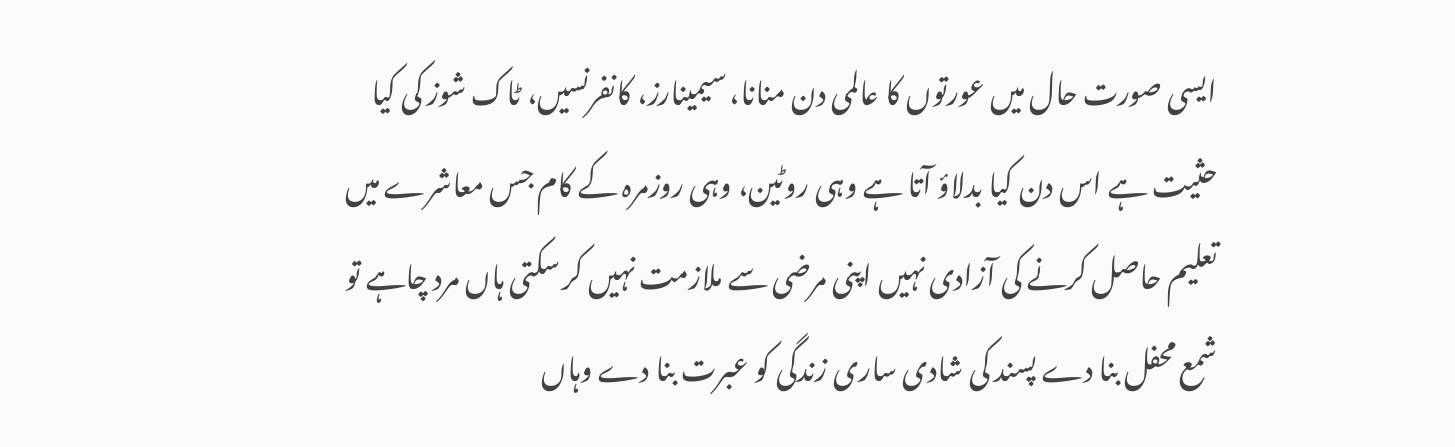ایسی صورت حال میں عورتوں کا عالمی دن منانا، سیمینارز، کانفرنسیں، ٹاک شوز کی کیا حثیت ہے اس دن کیا بدلاؤ آتا ہے وہی روٹین، وہی روزمرہ کے کام جس معاشرے میں تعلیم حاصل کرنے کی آزادی نہیں اپنی مرضی سے ملازمت نہیں کر سکتی ہاں مرد چاہے تو شمع محفل بنا دے پسند کی شادی ساری زندگی کو عبرت بنا دے وہاں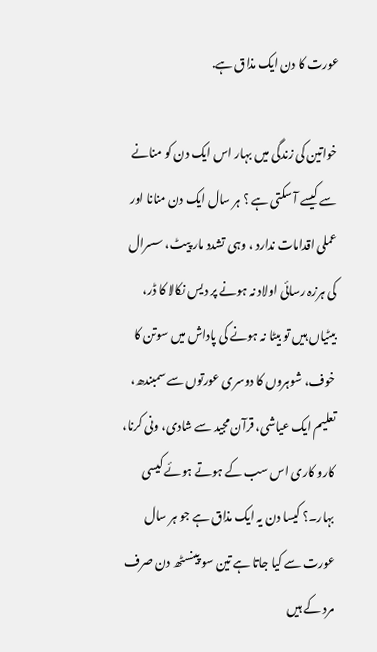عورت کا دن ایک مذاق ہے.

خواتین کی زندگی میں بہار اس ایک دن کو منانے سے کیسے آ سکتی ہے ؟ ہر سال ایک دن منانا اور عملی اقدامات ندارد ، وہی تشدد مار پیٹ، سسرال کی ہرزہ رسائی اولاد نہ ہونے پر دیس نکالا کا ڈر، بیٹیاں ہیں تو بیٹا نہ ہونے کی پاداش میں سوتن کا خوف، شوہروں کا دوسری عورتوں سے سمبندھ، تعلیم ایک عیاشی، قرآن مجید سے شادی، ونی کرنا، کارو کاری اس سب کے ہوتے ہوئے کیسی بہار۔؟ کیسا دن یہ ایک مذاق ہے جو ہر سال عورت سے کیا جاتا ہے تین سو پینسٹھ دن صرف مرد کے ہیں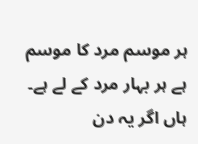ہر موسم مرد کا موسم ہے ہر بہار مرد کے لے ہے۔ ہاں اگر یہ دن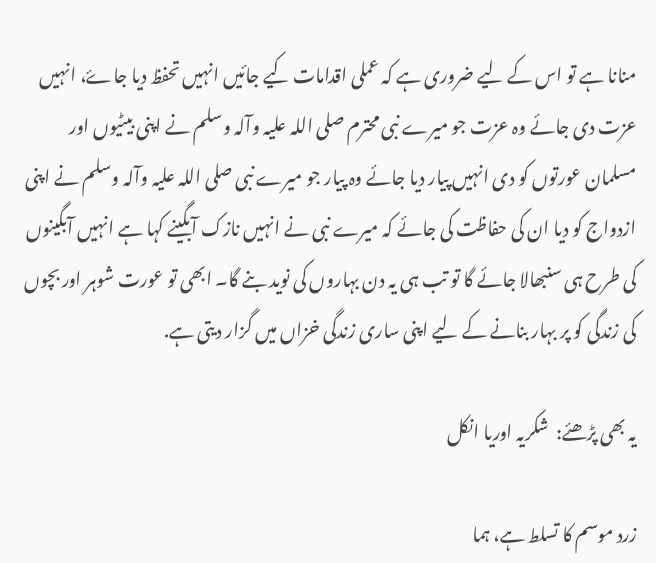منانا ہے تو اس کے لیے ضروری ہے کہ عملی اقدامات کیے جائیں انہیں تحفظ دیا جاۓ، انہیں عزت دی جائے وہ عزت جو میرے نبی محترم صلی اللہ علیہ وآلہ وسلم نے اپنی بیٹیوں اور مسلمان عورتوں کو دی انہیں پیار دیا جائے وہ پیار جو میرے نبی صلی اللہ علیہ وآلہ وسلم نے اپنی ازدواج کو دیا ان کی حفاظت کی جائے کہ میرے نبی نے انہیں نازک آبگینے کہا ہے انہیں آبگینوں کی طرح ہی سنبھالا جائے گا تو تب ہی یہ دن بہاروں کی نوید بنے گا۔ ابھی تو عورت شوہر اور بچوں کی زندگی کو پر بہار بنانے کے لیے اپنی ساری زندگی خزاں میں گزار دیتی ہے.

یہ بھی پڑھئے:  شکریہ اوریا انکل

زرد موسم کا تسلط ہے، ہما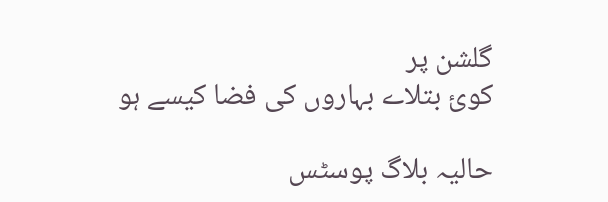گلشن پر
کوئ بتلاے بہاروں کی فضا کیسے ہو

حالیہ بلاگ پوسٹس